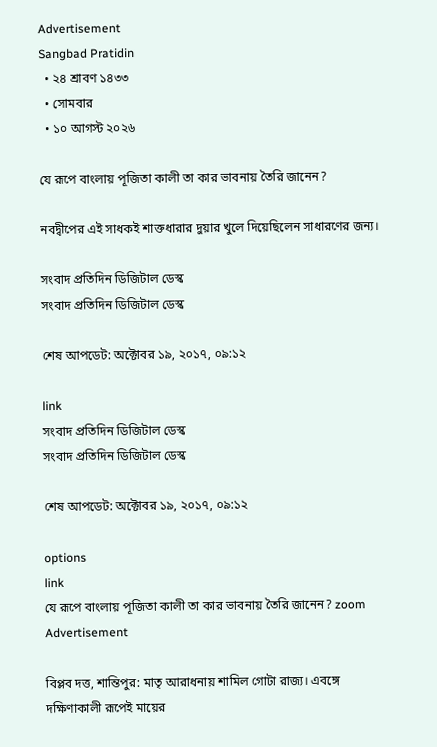Advertisement
Sangbad Pratidin
  • ২৪ শ্রাবণ ১৪৩৩
  • সোমবার
  • ১০ আগস্ট ২০২৬

যে রূপে বাংলায় পূজিতা কালী তা কার ভাবনায় তৈরি জানেন?

নবদ্বীপের এই সাধকই শাক্তধারার দুয়ার খুলে দিয়েছিলেন সাধারণের জন্য।

সংবাদ প্রতিদিন ডিজিটাল ডেস্ক
সংবাদ প্রতিদিন ডিজিটাল ডেস্ক

শেষ আপডেট: অক্টোবর ১৯, ২০১৭, ০৯:১২

link
সংবাদ প্রতিদিন ডিজিটাল ডেস্ক
সংবাদ প্রতিদিন ডিজিটাল ডেস্ক

শেষ আপডেট: অক্টোবর ১৯, ২০১৭, ০৯:১২

options
link
যে রূপে বাংলায় পূজিতা কালী তা কার ভাবনায় তৈরি জানেন? zoom
Advertisement

বিপ্লব দত্ত, শান্তিপুর: মাতৃ আরাধনায় শামিল গোটা রাজ্য। এবঙ্গে দক্ষিণাকালী রূপেই মায়ের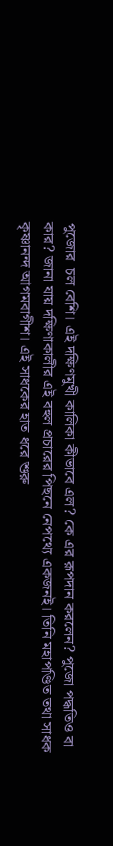পুজোর  চল বেশি। এই দক্ষিণমুখী কালিকা কীভাবে এল? কে এর রূপদান করলেন? পুজো পদ্ধতিও বা কার? জানা যায় দক্ষিণাকালীর এই বহুল প্রচারের পিছনে নেপথ্যে একজনই। তিনি মহাপণ্ডিত তথা সাধক কৃষ্ণানন্দ আগমবাগীশ। এই সাধকের হাত ধরে শুরু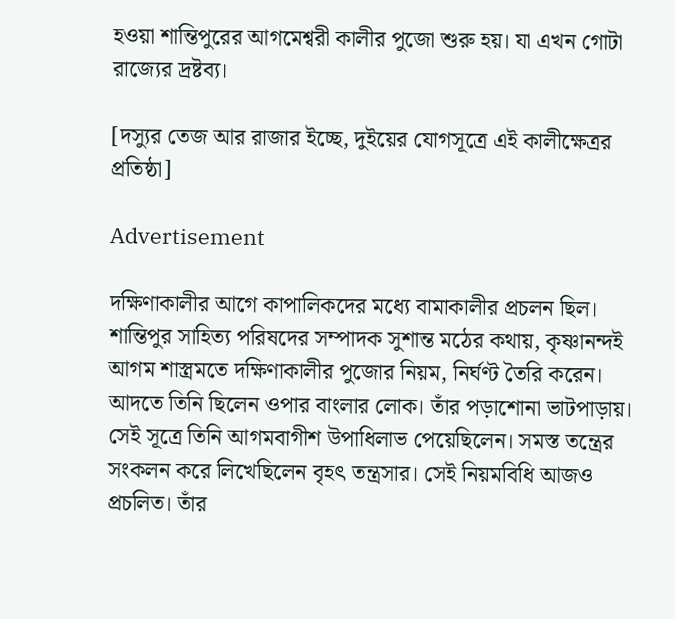হওয়া শান্তিপুরের আগমেশ্বরী কালীর পুজো শুরু হয়। যা এখন গোটা রাজ্যের দ্রষ্টব্য।

[দস্যুর তেজ আর রাজার ইচ্ছে, দুইয়ের যোগসূত্রে এই কালীক্ষেত্রর প্রতিষ্ঠা]

Advertisement

দক্ষিণাকালীর আগে কাপালিকদের মধ্যে বামাকালীর প্রচলন ছিল। শান্তিপুর সাহিত্য পরিষদের সম্পাদক সুশান্ত মঠের কথায়, কৃষ্ণানন্দই আগম শাস্ত্রমতে দক্ষিণাকালীর পুজোর নিয়ম, নির্ঘণ্ট তৈরি করেন। আদতে তিনি ছিলেন ওপার বাংলার লোক। তাঁর পড়াশোনা ভাটপাড়ায়। সেই সূত্রে তিনি আগমবাগীশ উপাধিলাভ পেয়েছিলেন। সমস্ত তন্ত্রের সংকলন করে লিখেছিলেন বৃহৎ তন্ত্রসার। সেই নিয়মবিধি আজও প্রচলিত। তাঁর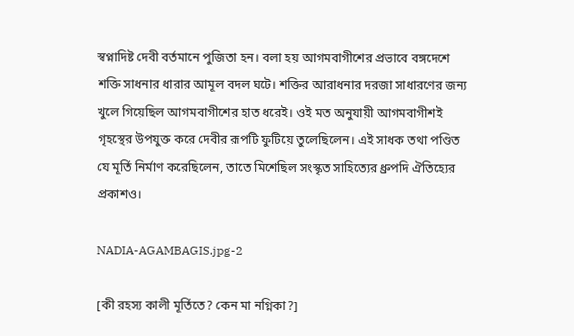স্বপ্নাদিষ্ট দেবী বর্তমানে পুজিতা হন। বলা হয় আগমবাগীশের প্রভাবে বঙ্গদেশে শক্তি সাধনার ধারার আমূল বদল ঘটে। শক্তির আরাধনার দরজা সাধারণের জন্য খুলে গিয়েছিল আগমবাগীশের হাত ধরেই। ওই মত অনুযায়ী আগমবাগীশই গৃহস্থের উপযুক্ত করে দেবীর রূপটি ফুটিয়ে তুলেছিলেন। এই সাধক তথা পণ্ডিত যে মূর্তি নির্মাণ করেছিলেন, তাতে মিশেছিল সংস্কৃত সাহিত্যের ধ্রুপদি ঐতিহ্যের প্রকাশও।

NADIA-AGAMBAGIS.jpg-2

[কী রহস্য কালী মূর্তিতে? কেন মা নগ্নিকা?]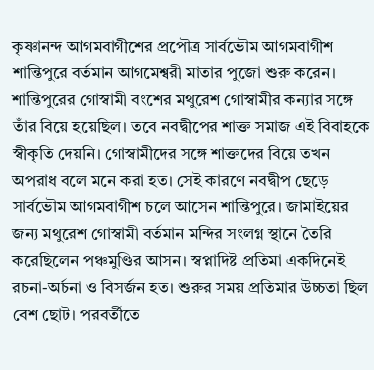কৃষ্ণানন্দ আগমবাগীশের প্রপৌত্র সার্বভৌম আগমবাগীশ শান্তিপুরে বর্তমান আগমেশ্বরী মাতার পুজো শুরু করেন। শান্তিপুরের গোস্বামী বংশের মথুরেশ গোস্বামীর কন্যার সঙ্গে তাঁর বিয়ে হয়েছিল। তবে নবদ্বীপের শাক্ত সমাজ এই বিবাহকে স্বীকৃতি দেয়নি। গোস্বামীদের সঙ্গে শাক্তদের বিয়ে তখন অপরাধ বলে মনে করা হত। সেই কারণে নবদ্বীপ ছেড়ে সার্বভৌম আগমবাগীশ চলে আসেন শান্তিপুরে। জামাইয়ের জন্য মথুরেশ গোস্বামী বর্তমান মন্দির সংলগ্ন স্থানে তৈরি করেছিলেন পঞ্চমুণ্ডির আসন। স্বপ্নাদিষ্ট প্রতিমা একদিনেই রচনা-অর্চনা ও বিসর্জন হত। শুরুর সময় প্রতিমার উচ্চতা ছিল বেশ ছোট। পরবর্তীতে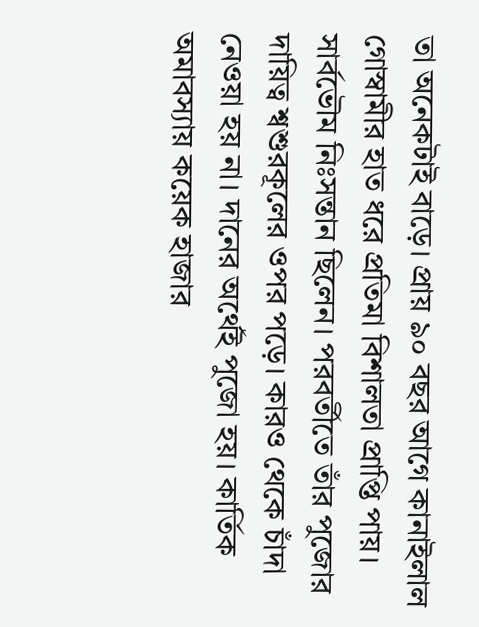তা অনেকটাই বাড়ে। প্রায় ৯০ বছর আগে কানাইলাল গোস্বামীর হাত ধরে প্রতিমা বিশালতা প্রাপ্তি পায়। সার্বভৌম নিঃসন্তান ছিলেন। পরবর্তীতে তাঁর পুজোর দায়িত্ব শ্বশুরকূলের ওপর পড়ে। কারও থেকে চাঁদা নেওয়া হয় না। দানের অর্থেই পুজো হয়। কার্তিক অমাবস্যায় কয়েক হাজার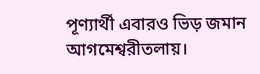পূণ্যার্থী এবারও ভিড় জমান আগমেশ্বরীতলায়।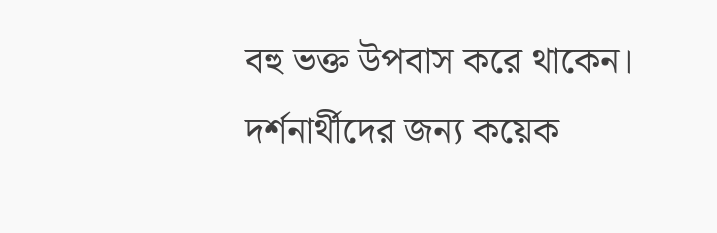বহু ভক্ত উপবাস করে থাকেন। দর্শনার্থীদের জন্য কয়েক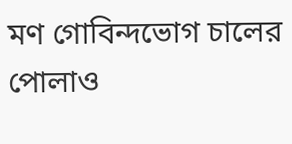মণ গোবিন্দভোগ চালের পোলাও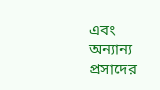এবং অন্যান্য প্রসাদের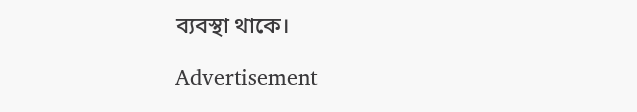ব্যবস্থা থাকে।

Advertisement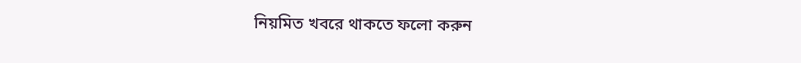নিয়মিত খবরে থাকতে ফলো করুন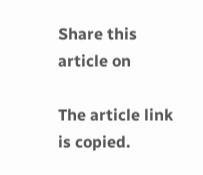Share this article on

The article link is copied.